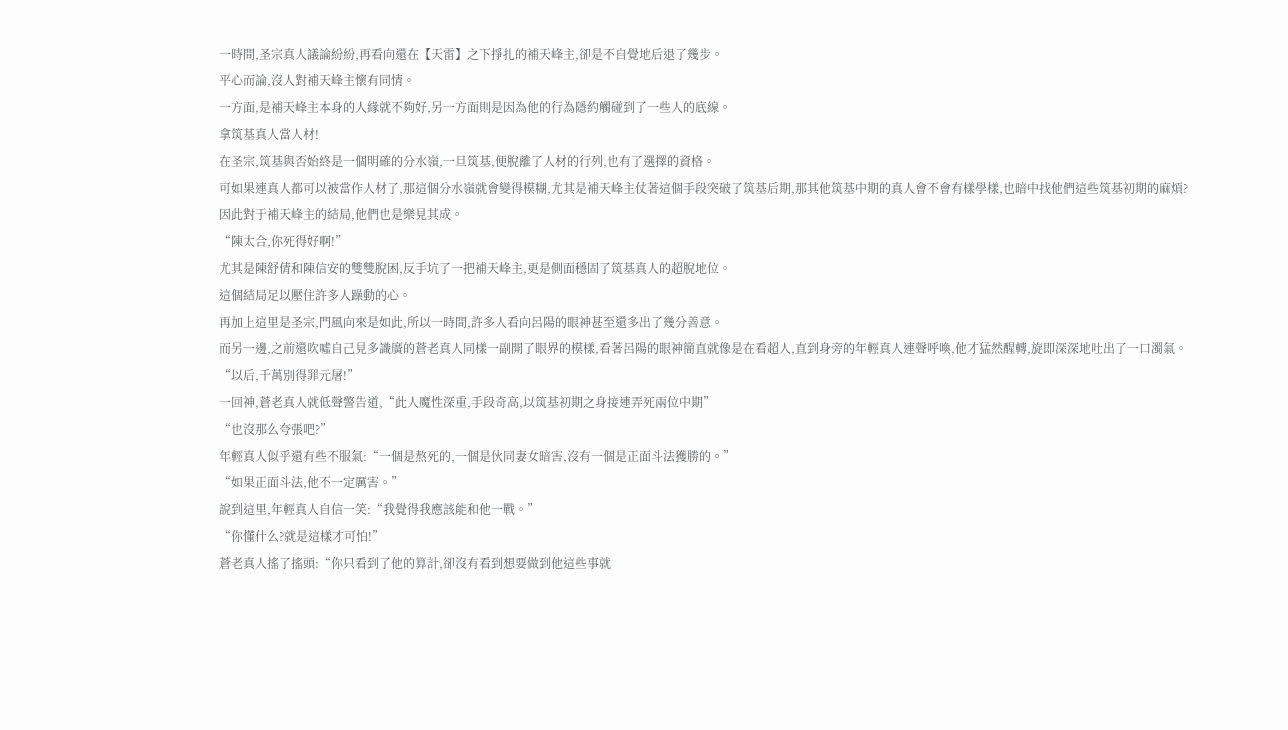一時間,圣宗真人議論紛紛,再看向還在【天雷】之下掙扎的補天峰主,卻是不自覺地后退了幾步。
平心而論,沒人對補天峰主懷有同情。
一方面,是補天峰主本身的人緣就不夠好,另一方面則是因為他的行為隱約觸碰到了一些人的底線。
拿筑基真人當人材!
在圣宗,筑基與否始終是一個明確的分水嶺,一旦筑基,便脫離了人材的行列,也有了選擇的資格。
可如果連真人都可以被當作人材了,那這個分水嶺就會變得模糊,尤其是補天峰主仗著這個手段突破了筑基后期,那其他筑基中期的真人會不會有樣學樣,也暗中找他們這些筑基初期的麻煩?
因此對于補天峰主的結局,他們也是樂見其成。
“陳太合,你死得好啊!”
尤其是陳舒倩和陳信安的雙雙脫困,反手坑了一把補天峰主,更是側面穩固了筑基真人的超脫地位。
這個結局足以壓住許多人躁動的心。
再加上這里是圣宗,門風向來是如此,所以一時間,許多人看向呂陽的眼神甚至還多出了幾分善意。
而另一邊,之前還吹噓自己見多識廣的蒼老真人同樣一副開了眼界的模樣,看著呂陽的眼神簡直就像是在看超人,直到身旁的年輕真人連聲呼喚,他才猛然醒轉,旋即深深地吐出了一口濁氣。
“以后,千萬別得罪元屠!”
一回神,蒼老真人就低聲警告道,“此人魔性深重,手段奇高,以筑基初期之身接連弄死兩位中期”
“也沒那么夸張吧?”
年輕真人似乎還有些不服氣:“一個是熬死的,一個是伙同妻女暗害,沒有一個是正面斗法獲勝的。”
“如果正面斗法,他不一定厲害。”
說到這里,年輕真人自信一笑:“我覺得我應該能和他一戰。”
“你懂什么?就是這樣才可怕!”
蒼老真人搖了搖頭:“你只看到了他的算計,卻沒有看到想要做到他這些事就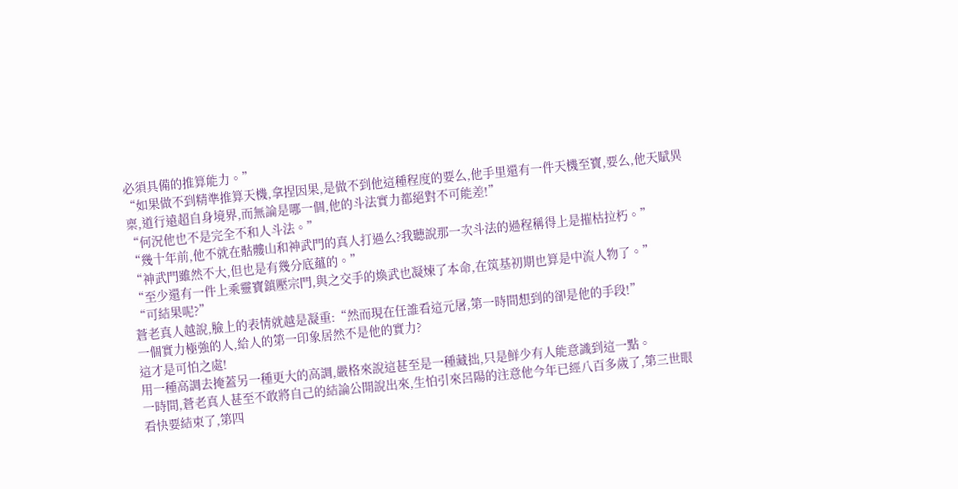必須具備的推算能力。”
“如果做不到精準推算天機,拿捏因果,是做不到他這種程度的要么,他手里還有一件天機至寶,要么,他天賦異稟,道行遠超自身境界,而無論是哪一個,他的斗法實力都絕對不可能差!”
“何況他也不是完全不和人斗法。”
“幾十年前,他不就在骷髏山和神武門的真人打過么?我聽說那一次斗法的過程稱得上是摧枯拉朽。”
“神武門雖然不大,但也是有幾分底蘊的。”
“至少還有一件上乘靈寶鎮壓宗門,與之交手的煥武也凝煉了本命,在筑基初期也算是中流人物了。”
“可結果呢?”
蒼老真人越說,臉上的表情就越是凝重:“然而現在任誰看這元屠,第一時間想到的卻是他的手段!”
一個實力極強的人,給人的第一印象居然不是他的實力?
這才是可怕之處!
用一種高調去掩蓋另一種更大的高調,嚴格來說這甚至是一種藏拙,只是鮮少有人能意識到這一點。
一時間,蒼老真人甚至不敢將自己的結論公開說出來,生怕引來呂陽的注意他今年已經八百多歲了,第三世眼看快要結束了,第四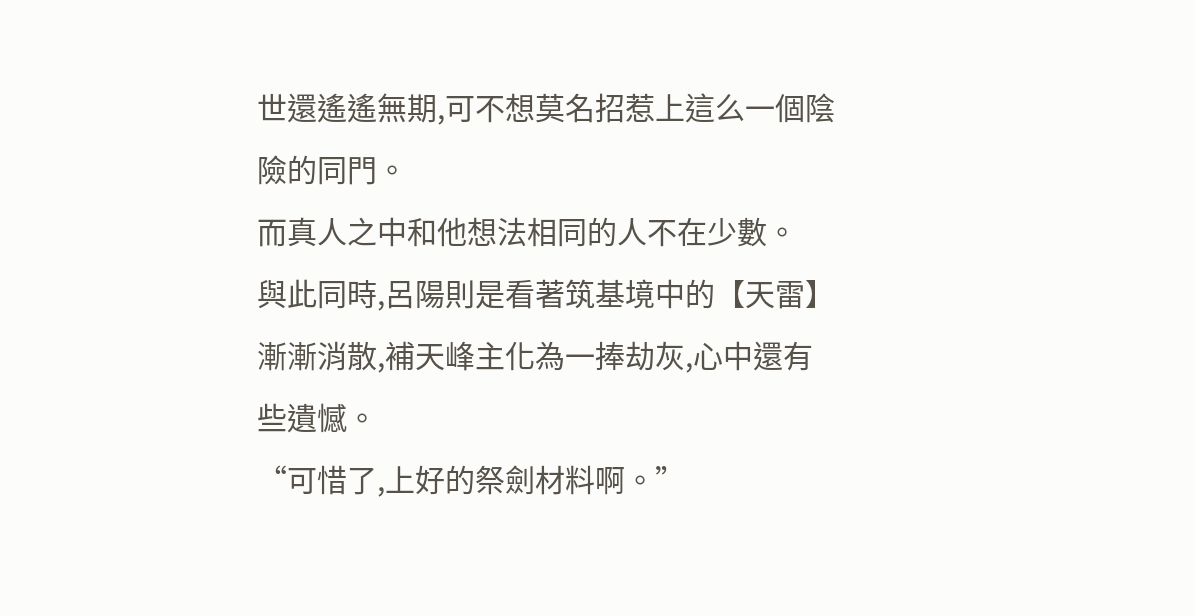世還遙遙無期,可不想莫名招惹上這么一個陰險的同門。
而真人之中和他想法相同的人不在少數。
與此同時,呂陽則是看著筑基境中的【天雷】漸漸消散,補天峰主化為一捧劫灰,心中還有些遺憾。
“可惜了,上好的祭劍材料啊。”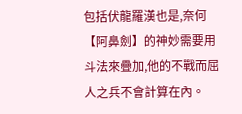包括伏龍羅漢也是,奈何【阿鼻劍】的神妙需要用斗法來疊加,他的不戰而屈人之兵不會計算在內。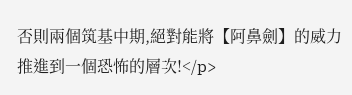否則兩個筑基中期,絕對能將【阿鼻劍】的威力推進到一個恐怖的層次!</p>